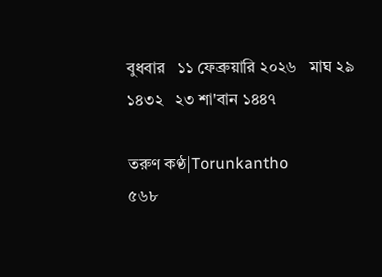বুধবার   ১১ ফেব্রুয়ারি ২০২৬   মাঘ ২৯ ১৪৩২   ২৩ শা'বান ১৪৪৭

তরুণ কণ্ঠ|Torunkantho
৫৬৮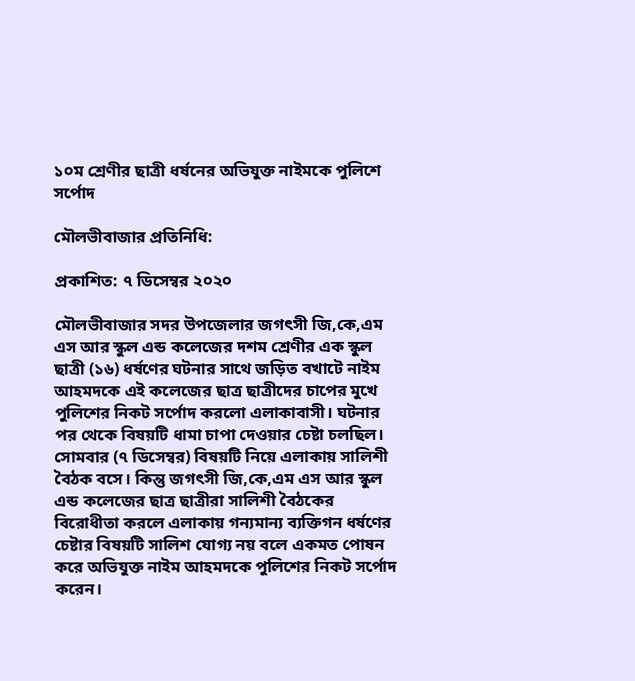১০ম শ্রেণীর ছাত্রী ধর্ষনের অভিযুক্ত নাইমকে পুলিশে সর্পোদ

মৌলভীবাজার প্রতিনিধি:

প্রকাশিত: ৭ ডিসেম্বর ২০২০

মৌলভীবাজার সদর উপজেলার জগৎসী জি,কে,এম এস আর স্কুল এন্ড কলেজের দশম শ্রেণীর এক স্কুল ছাত্রী (১৬) ধর্ষণের ঘটনার সাথে জড়িত বখাটে নাইম আহমদকে এই কলেজের ছাত্র ছাত্রীদের চাপের মুখে পুলিশের নিকট সর্পোদ করলো এলাকাবাসী। ঘটনার পর থেকে বিষয়টি ধামা চাপা দেওয়ার চেষ্টা চলছিল। সোমবার (৭ ডিসেম্বর) বিষয়টি নিয়ে এলাকায় সালিশী বৈঠক বসে। কিন্তু জগৎসী জি,কে,এম এস আর স্কুল এন্ড কলেজের ছাত্র ছাত্রীরা সালিশী বৈঠকের বিরোধীতা করলে এলাকায় গন্যমান্য ব্যক্তিগন ধর্ষণের চেষ্টার বিষয়টি সালিশ যোগ্য নয় বলে একমত পোষন করে অভিযুক্ত নাইম আহমদকে পুলিশের নিকট সর্পোদ করেন।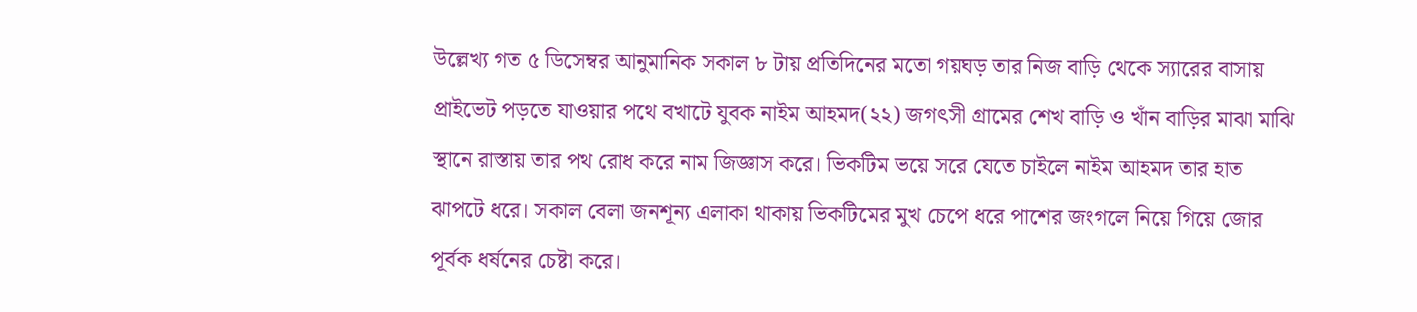উল্লেখ্য গত ৫ ডিসেম্বর আনুমানিক সকাল ৮ টায় প্রতিদিনের মতো গয়ঘড় তার নিজ বাড়ি থেকে স্যারের বাসায় প্রাইভেট পড়তে যাওয়ার পথে বখাটে যুবক নাইম আহমদ(২২) জগৎসী গ্রামের শেখ বাড়ি ও খাঁন বাড়ির মাঝা মাঝি স্থানে রাস্তায় তার পথ রোধ করে নাম জিজ্ঞাস করে। ভিকটিম ভয়ে সরে যেতে চাইলে নাইম আহমদ তার হাত ঝাপটে ধরে। সকাল বেলা জনশূন্য এলাকা থাকায় ভিকটিমের মুখ চেপে ধরে পাশের জংগলে নিয়ে গিয়ে জোর পূর্বক ধর্ষনের চেষ্টা করে।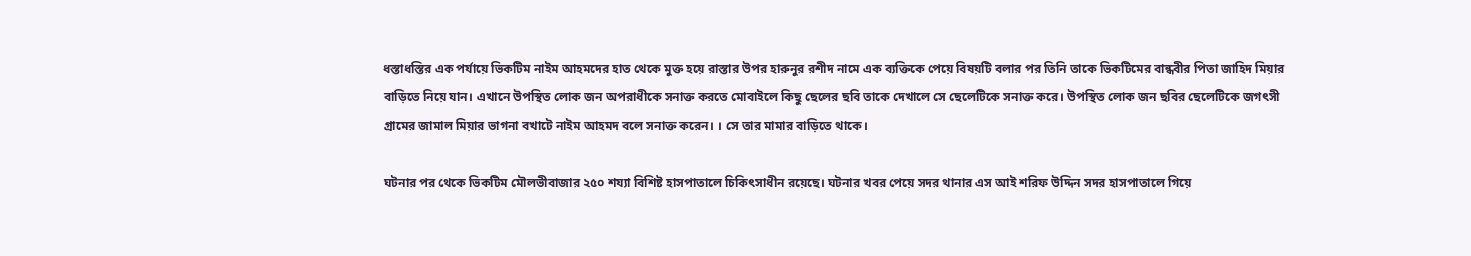ধস্তাধস্তির এক পর্যায়ে ভিকটিম নাইম আহমদের হাত থেকে মুক্ত হয়ে রাস্তার উপর হারুনুর রশীদ নামে এক ব্যক্তিকে পেয়ে বিষয়টি বলার পর তিনি তাকে ভিকটিমের বান্ধবীর পিতা জাহিদ মিয়ার বাড়িতে নিয়ে যান। এখানে উপস্থিত লোক জন অপরাধীকে সনাক্ত করতে মোবাইলে কিছু ছেলের ছবি তাকে দেখালে সে ছেলেটিকে সনাক্ত করে। উপস্থিত লোক জন ছবির ছেলেটিকে জগৎসী গ্রামের জামাল মিয়ার ভাগনা বখাটে নাইম আহমদ বলে সনাক্ত করেন। । সে তার মামার বাড়িতে থাকে।

ঘটনার পর থেকে ভিকটিম মৌলভীবাজার ২৫০ শয্যা বিশিষ্ট হাসপাতালে চিকিৎসাধীন রয়েছে। ঘটনার খবর পেয়ে সদর থানার এস আই শরিফ উদ্দিন সদর হাসপাতালে গিয়ে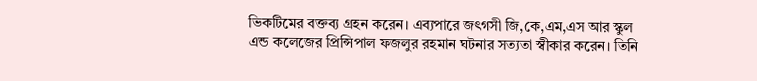ভিকটিমের বক্তব্য গ্রহন করেন। এব্যপারে জৎগসী জি,কে,এম,এস আর স্কুল এন্ড কলেজের প্রিন্সিপাল ফজলুর রহমান ঘটনার সত্যতা স্বীকার করেন। তিনি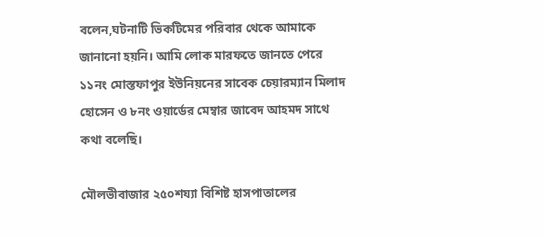বলেন,ঘটনাটি ভিকটিমের পরিবার থেকে আমাকে জানানো হয়নি। আমি লোক মারফতে জানতে পেরে ১১নং মোস্তফাপুর ইউনিয়নের সাবেক চেয়ারম্যান মিলাদ হোসেন ও ৮নং ওয়ার্ডের মেম্বার জাবেদ আহমদ সাথে কথা বলেছি।

মৌলভীবাজার ২৫০শয্যা বিশিষ্ট হাসপাতালের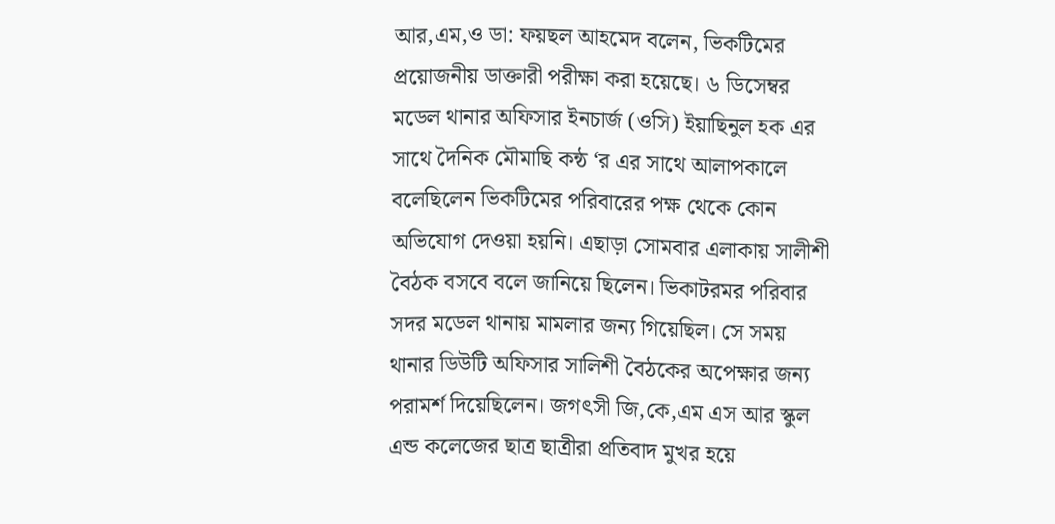আর,এম,ও ডা: ফয়ছল আহমেদ বলেন, ভিকটিমের প্রয়োজনীয় ডাক্তারী পরীক্ষা করা হয়েছে। ৬ ডিসেম্বর মডেল থানার অফিসার ইনচার্জ (ওসি) ইয়াছিনুল হক এর সাথে দৈনিক মৌমাছি কন্ঠ ‘র এর সাথে আলাপকালে বলেছিলেন ভিকটিমের পরিবারের পক্ষ থেকে কোন অভিযোগ দেওয়া হয়নি। এছাড়া সোমবার এলাকায় সালীশী বৈঠক বসবে বলে জানিয়ে ছিলেন। ভিকাটরমর পরিবার সদর মডেল থানায় মামলার জন্য গিয়েছিল। সে সময় থানার ডিউটি অফিসার সালিশী বৈঠকের অপেক্ষার জন্য পরামর্শ দিয়েছিলেন। জগৎসী জি,কে,এম এস আর স্কুল এন্ড কলেজের ছাত্র ছাত্রীরা প্রতিবাদ মুখর হয়ে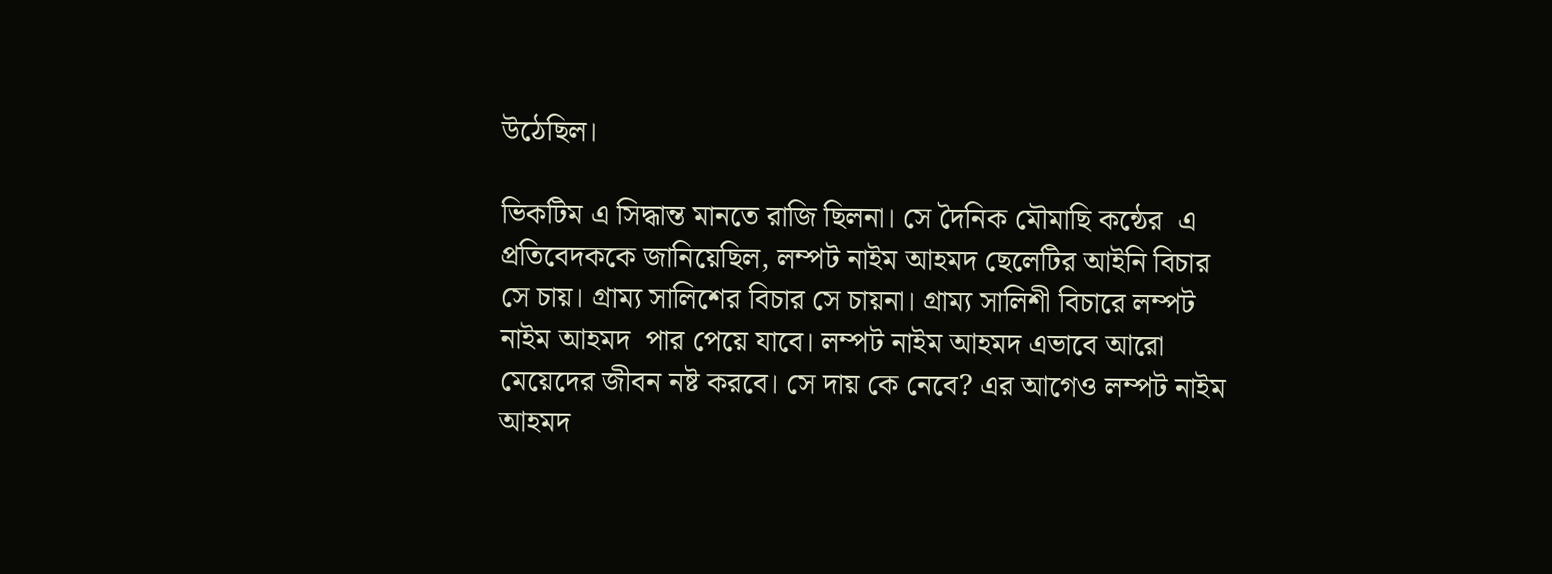উঠেছিল।

ভিকটিম এ সিদ্ধান্ত মানতে রাজি ছিলনা। সে দৈনিক মৌমাছি কন্ঠের  এ প্রতিবেদককে জানিয়েছিল, লম্পট নাইম আহমদ ছেলেটির আইনি বিচার সে চায়। গ্রাম্য সালিশের বিচার সে চায়না। গ্রাম্য সালিশী বিচারে লম্পট নাইম আহমদ  পার পেয়ে যাবে। লম্পট নাইম আহমদ এভাবে আরো মেয়েদের জীবন নষ্ট করবে। সে দায় কে নেবে? এর আগেও লম্পট নাইম আহমদ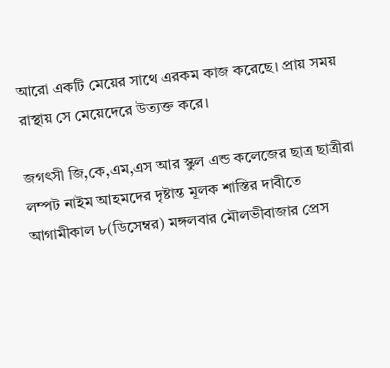আরো একটি মেয়ের সাথে এরকম কাজ করেছে। প্রায় সময় রাস্থায় সে মেয়েদেরে উত্যক্ত করে।

জগৎসী জি,কে,এম,এস আর স্কুল এন্ড কলেজের ছাত্র ছাত্রীরা লম্পট নাইম আহমদের দৃষ্টান্ত মূলক শাস্তির দাবীতে আগামীকাল ৮(ডিসেম্বর) মঙ্গলবার মৌলভীবাজার প্রেস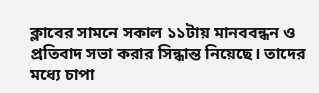ক্লাবের সামনে সকাল ১১টায় মানববন্ধন ও প্রতিবাদ সভা করার সিন্ধান্ত নিয়েছে। তাদের মধ্যে চাপা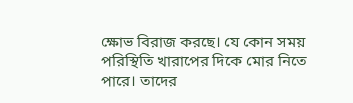ক্ষোভ বিরাজ করছে। যে কোন সময় পরিস্থিতি খারাপের দিকে মোর নিতে পারে। তাদের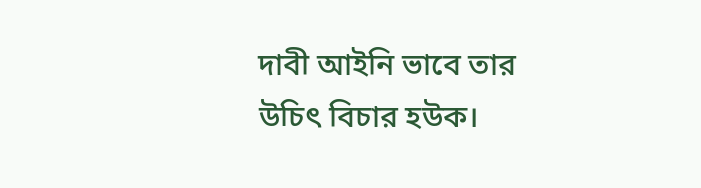দাবী আইনি ভাবে তার উচিৎ বিচার হউক।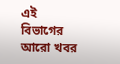এই বিভাগের আরো খবর